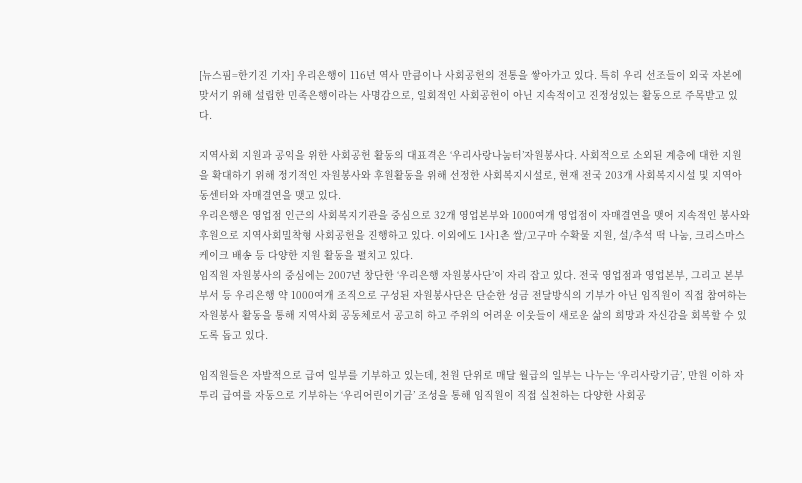[뉴스핌=한기진 기자] 우리은행이 116년 역사 만큼이나 사회공헌의 전통을 쌓아가고 있다. 특히 우리 선조들이 외국 자본에 맞서기 위해 설립한 민족은행이라는 사명감으로, 일회적인 사회공헌이 아닌 지속적이고 진정성있는 활동으로 주목받고 있다.

지역사회 지원과 공익을 위한 사회공헌 활동의 대표격은 ‘우리사랑나눔터’자원봉사다. 사회적으로 소외된 계층에 대한 지원을 확대하기 위해 정기적인 자원봉사와 후원활동을 위해 선정한 사회복지시설로, 현재 전국 203개 사회복지시설 및 지역아동센터와 자매결연을 맺고 있다.
우리은행은 영업점 인근의 사회복지기관을 중심으로 32개 영업본부와 1000여개 영업점이 자매결연을 맺어 지속적인 봉사와 후원으로 지역사회밀착형 사회공헌을 진행하고 있다. 이외에도 1사1촌 쌀/고구마 수확물 지원, 설/추석 떡 나눔, 크리스마스 케이크 배송 등 다양한 지원 활동을 펼치고 있다.
임직원 자원봉사의 중심에는 2007년 창단한 ‘우리은행 자원봉사단’이 자리 잡고 있다. 전국 영업점과 영업본부, 그리고 본부부서 등 우리은행 약 1000여개 조직으로 구성된 자원봉사단은 단순한 성금 전달방식의 기부가 아닌 임직원이 직접 참여하는 자원봉사 활동을 통해 지역사회 공동체로서 공고히 하고 주위의 어려운 이웃들이 새로운 삶의 희망과 자신감을 회복할 수 있도록 돕고 있다.

임직원들은 자발적으로 급여 일부를 기부하고 있는데, 천원 단위로 매달 월급의 일부는 나누는 ‘우리사랑기금’, 만원 이하 자투리 급여를 자동으로 기부하는 ‘우리어린이기금’ 조성을 통해 임직원이 직접 실천하는 다양한 사회공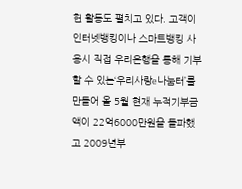헌 활동도 펼치고 있다. 고객이 인터넷뱅킹이나 스마트뱅킹 사용시 직접 우리은행을 통해 기부할 수 있는‘우리사랑e나눔터’를 만들어 올 5월 현재 누적기부금액이 22억6000만원을 돌파했고 2009년부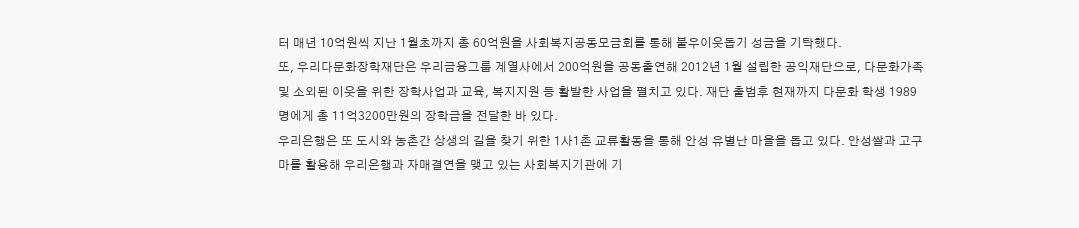터 매년 10억원씩 지난 1월초까지 총 60억원을 사회복지공동모금회를 통해 불우이웃돕기 성금을 기탁했다.
또, 우리다문화장학재단은 우리금융그룹 계열사에서 200억원을 공동출연해 2012년 1월 설립한 공익재단으로, 다문화가족 및 소외된 이웃을 위한 장학사업과 교육, 복지지원 등 활발한 사업을 펼치고 있다. 재단 출범후 현재까지 다문화 학생 1989명에게 총 11억3200만원의 장학금을 전달한 바 있다.
우리은행은 또 도시와 농촌간 상생의 길을 찾기 위한 1사1촌 교류활동을 통해 안성 유별난 마을을 돕고 있다. 안성쌀과 고구마를 활용해 우리은행과 자매결연을 맺고 있는 사회복지기관에 기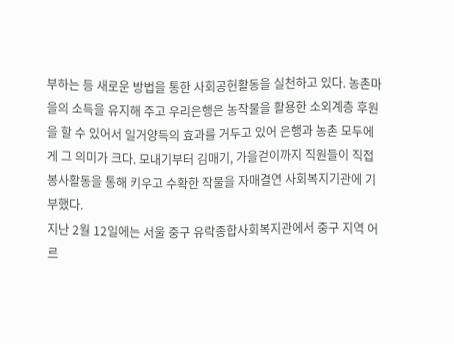부하는 등 새로운 방법을 통한 사회공헌활동을 실천하고 있다. 농촌마을의 소득을 유지해 주고 우리은행은 농작물을 활용한 소외계층 후원을 할 수 있어서 일거양득의 효과를 거두고 있어 은행과 농촌 모두에게 그 의미가 크다. 모내기부터 김매기, 가을걷이까지 직원들이 직접 봉사활동을 통해 키우고 수확한 작물을 자매결연 사회복지기관에 기부했다.
지난 2월 12일에는 서울 중구 유락종합사회복지관에서 중구 지역 어르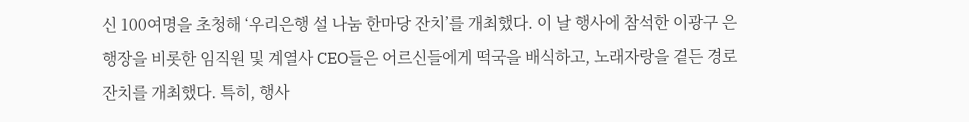신 100여명을 초청해 ‘우리은행 설 나눔 한마당 잔치’를 개최했다. 이 날 행사에 참석한 이광구 은행장을 비롯한 임직원 및 계열사 CEO들은 어르신들에게 떡국을 배식하고, 노래자랑을 곁든 경로잔치를 개최했다. 특히, 행사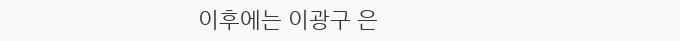이후에는 이광구 은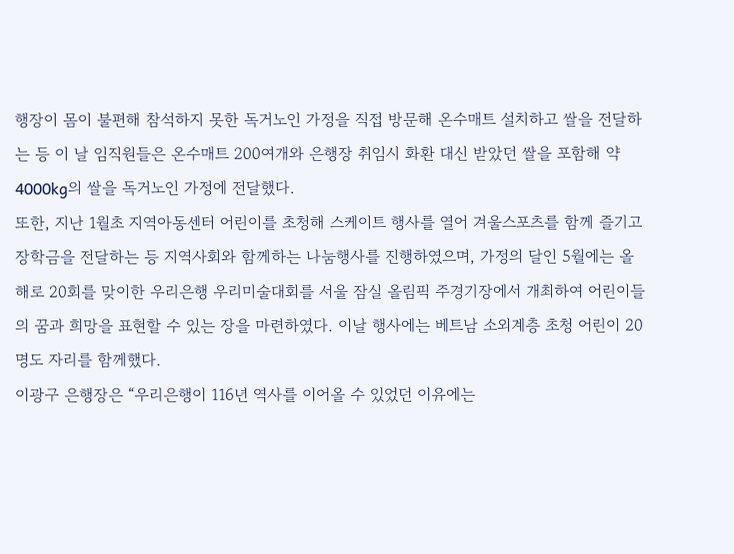행장이 몸이 불편해 참석하지 못한 독거노인 가정을 직접 방문해 온수매트 설치하고 쌀을 전달하는 등 이 날 임직원들은 온수매트 200여개와 은행장 취임시 화환 대신 받았던 쌀을 포함해 약 4000kg의 쌀을 독거노인 가정에 전달했다.
또한, 지난 1월초 지역아동센터 어린이를 초청해 스케이트 행사를 열어 겨울스포츠를 함께 즐기고 장학금을 전달하는 등 지역사회와 함께하는 나눔행사를 진행하였으며, 가정의 달인 5월에는 올해로 20회를 맞이한 우리은행 우리미술대회를 서울 잠실 올림픽 주경기장에서 개최하여 어린이들의 꿈과 희망을 표현할 수 있는 장을 마련하였다. 이날 행사에는 베트남 소외계층 초청 어린이 20명도 자리를 함께했다.
이광구 은행장은 “우리은행이 116년 역사를 이어올 수 있었던 이유에는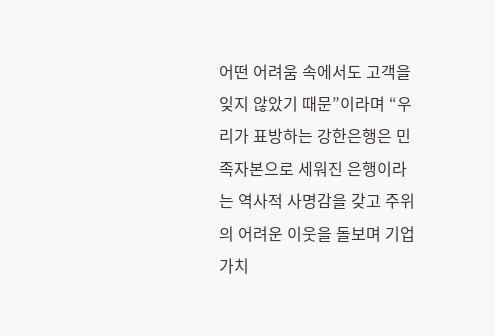어떤 어려움 속에서도 고객을 잊지 않았기 때문”이라며 “우리가 표방하는 강한은행은 민족자본으로 세워진 은행이라는 역사적 사명감을 갖고 주위의 어려운 이웃을 돌보며 기업가치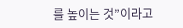를 높이는 것”이라고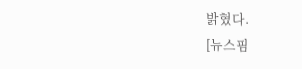밝혔다.
[뉴스핌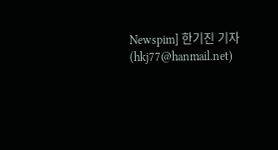Newspim] 한기진 기자 (hkj77@hanmail.net)